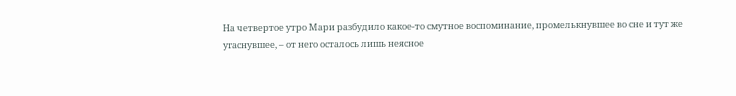На четвертое утро Мари разбудило какое-то смутное воспоминание, промелькнувшее во сне и тут же угаснувшее, – от него осталось лишь неясное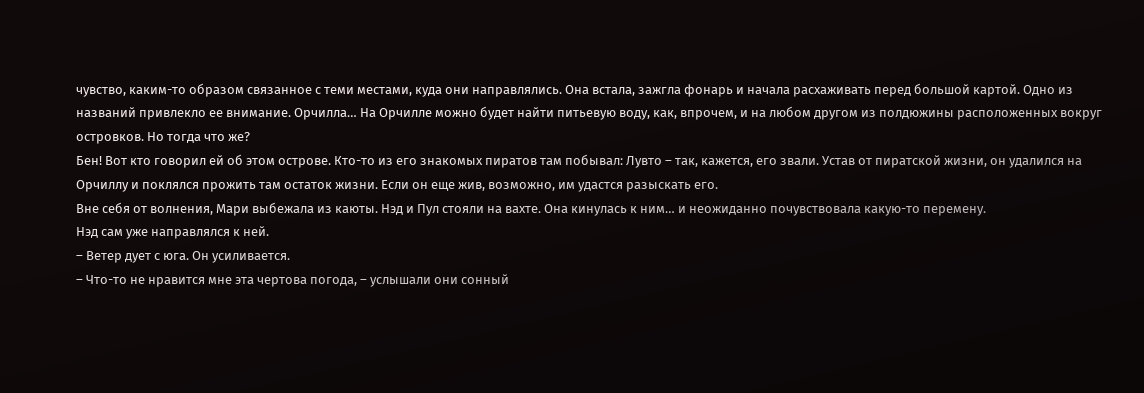чувство, каким-то образом связанное с теми местами, куда они направлялись. Она встала, зажгла фонарь и начала расхаживать перед большой картой. Одно из названий привлекло ее внимание. Орчилла… На Орчилле можно будет найти питьевую воду, как, впрочем, и на любом другом из полдюжины расположенных вокруг островков. Но тогда что же?
Бен! Вот кто говорил ей об этом острове. Кто-то из его знакомых пиратов там побывал: Лувто – так, кажется, его звали. Устав от пиратской жизни, он удалился на Орчиллу и поклялся прожить там остаток жизни. Если он еще жив, возможно, им удастся разыскать его.
Вне себя от волнения, Мари выбежала из каюты. Нэд и Пул стояли на вахте. Она кинулась к ним… и неожиданно почувствовала какую-то перемену.
Нэд сам уже направлялся к ней.
– Ветер дует с юга. Он усиливается.
– Что-то не нравится мне эта чертова погода, – услышали они сонный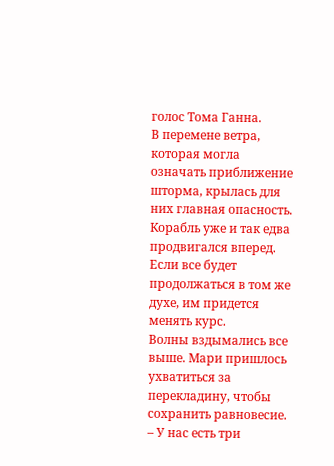голос Тома Ганна.
В перемене ветра, которая могла означать приближение шторма, крылась для них главная опасность. Корабль уже и так едва продвигался вперед. Если все будет продолжаться в том же духе, им придется менять курс.
Волны вздымались все выше. Мари пришлось ухватиться за перекладину, чтобы сохранить равновесие.
– У нас есть три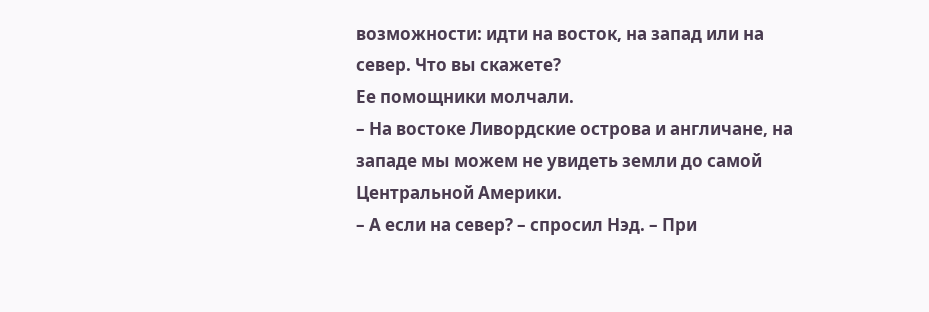возможности: идти на восток, на запад или на север. Что вы скажете?
Ее помощники молчали.
– На востоке Ливордские острова и англичане, на западе мы можем не увидеть земли до самой Центральной Америки.
– А если на север? – спросил Нэд. – При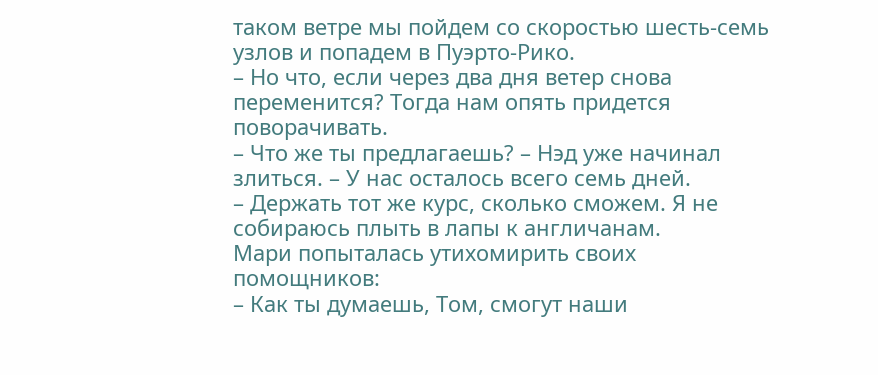таком ветре мы пойдем со скоростью шесть-семь узлов и попадем в Пуэрто-Рико.
– Но что, если через два дня ветер снова переменится? Тогда нам опять придется поворачивать.
– Что же ты предлагаешь? – Нэд уже начинал злиться. – У нас осталось всего семь дней.
– Держать тот же курс, сколько сможем. Я не собираюсь плыть в лапы к англичанам.
Мари попыталась утихомирить своих помощников:
– Как ты думаешь, Том, смогут наши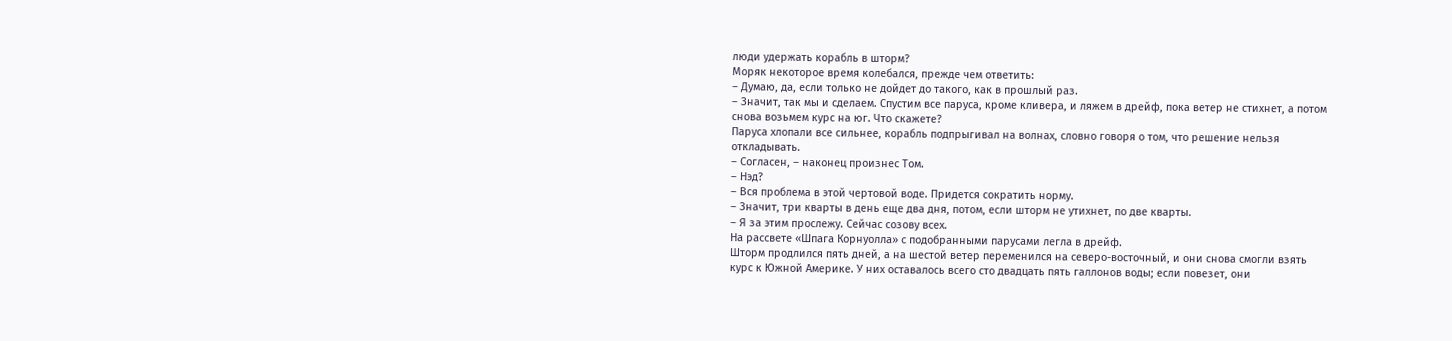люди удержать корабль в шторм?
Моряк некоторое время колебался, прежде чем ответить:
– Думаю, да, если только не дойдет до такого, как в прошлый раз.
– Значит, так мы и сделаем. Спустим все паруса, кроме кливера, и ляжем в дрейф, пока ветер не стихнет, а потом снова возьмем курс на юг. Что скажете?
Паруса хлопали все сильнее, корабль подпрыгивал на волнах, словно говоря о том, что решение нельзя откладывать.
– Согласен, – наконец произнес Том.
– Нэд?
– Вся проблема в этой чертовой воде. Придется сократить норму.
– Значит, три кварты в день еще два дня, потом, если шторм не утихнет, по две кварты.
– Я за этим прослежу. Сейчас созову всех.
На рассвете «Шпага Корнуолла» с подобранными парусами легла в дрейф.
Шторм продлился пять дней, а на шестой ветер переменился на северо-восточный, и они снова смогли взять курс к Южной Америке. У них оставалось всего сто двадцать пять галлонов воды; если повезет, они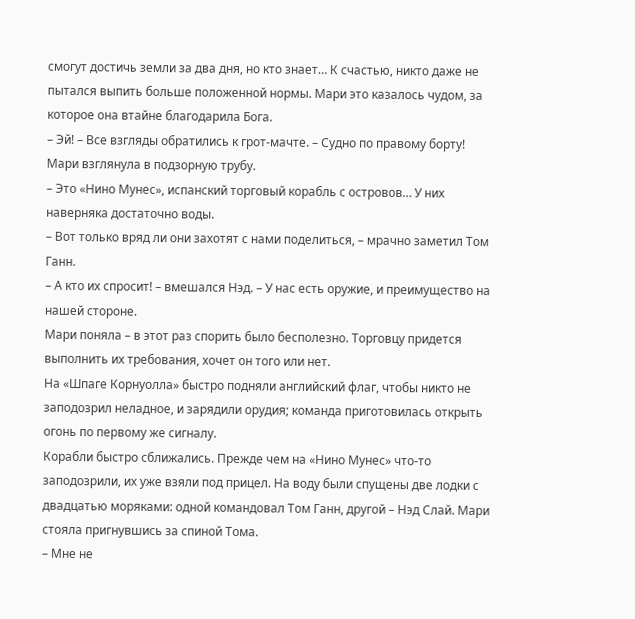смогут достичь земли за два дня, но кто знает… К счастью, никто даже не пытался выпить больше положенной нормы. Мари это казалось чудом, за которое она втайне благодарила Бога.
– Эй! – Все взгляды обратились к грот-мачте. – Судно по правому борту!
Мари взглянула в подзорную трубу.
– Это «Нино Мунес», испанский торговый корабль с островов… У них наверняка достаточно воды.
– Вот только вряд ли они захотят с нами поделиться, – мрачно заметил Том Ганн.
– А кто их спросит! – вмешался Нэд. – У нас есть оружие, и преимущество на нашей стороне.
Мари поняла – в этот раз спорить было бесполезно. Торговцу придется выполнить их требования, хочет он того или нет.
На «Шпаге Корнуолла» быстро подняли английский флаг, чтобы никто не заподозрил неладное, и зарядили орудия; команда приготовилась открыть огонь по первому же сигналу.
Корабли быстро сближались. Прежде чем на «Нино Мунес» что-то заподозрили, их уже взяли под прицел. На воду были спущены две лодки с двадцатью моряками: одной командовал Том Ганн, другой – Нэд Слай. Мари стояла пригнувшись за спиной Тома.
– Мне не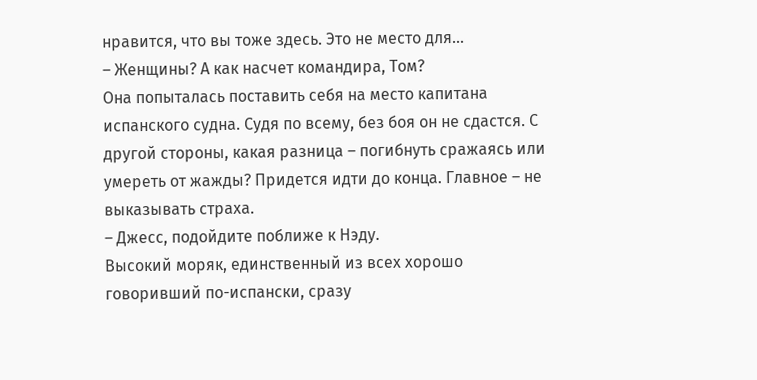нравится, что вы тоже здесь. Это не место для…
– Женщины? А как насчет командира, Том?
Она попыталась поставить себя на место капитана испанского судна. Судя по всему, без боя он не сдастся. С другой стороны, какая разница – погибнуть сражаясь или умереть от жажды? Придется идти до конца. Главное – не выказывать страха.
– Джесс, подойдите поближе к Нэду.
Высокий моряк, единственный из всех хорошо говоривший по-испански, сразу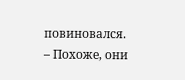повиновался.
– Похоже, они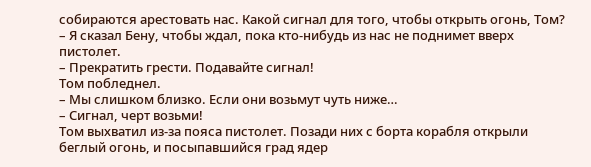собираются арестовать нас. Какой сигнал для того, чтобы открыть огонь, Том?
– Я сказал Бену, чтобы ждал, пока кто-нибудь из нас не поднимет вверх пистолет.
– Прекратить грести. Подавайте сигнал!
Том побледнел.
– Мы слишком близко. Если они возьмут чуть ниже…
– Сигнал, черт возьми!
Том выхватил из-за пояса пистолет. Позади них с борта корабля открыли беглый огонь, и посыпавшийся град ядер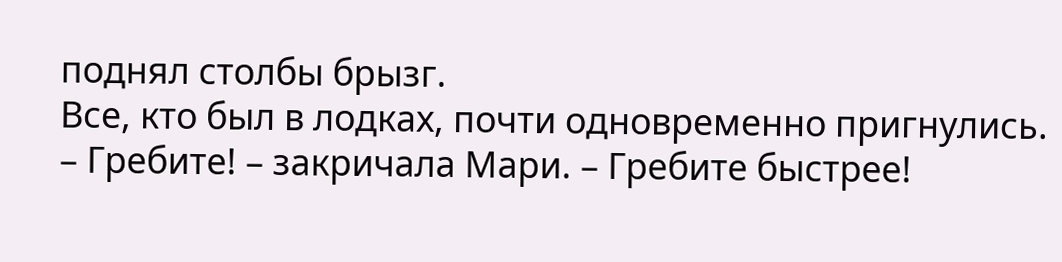поднял столбы брызг.
Все, кто был в лодках, почти одновременно пригнулись.
– Гребите! – закричала Мари. – Гребите быстрее!